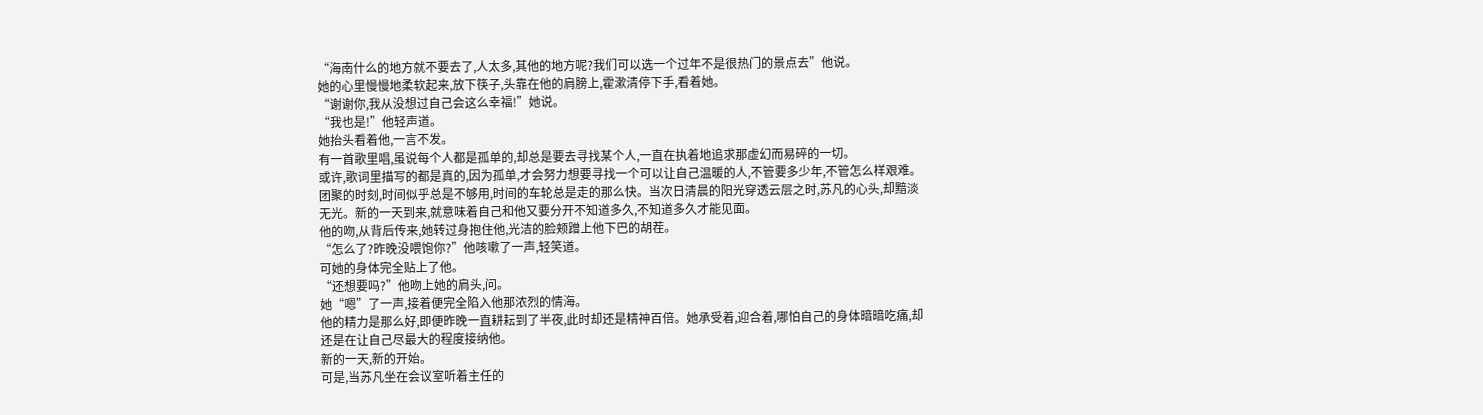“海南什么的地方就不要去了,人太多,其他的地方呢?我们可以选一个过年不是很热门的景点去”他说。
她的心里慢慢地柔软起来,放下筷子,头靠在他的肩膀上,霍漱清停下手,看着她。
“谢谢你,我从没想过自己会这么幸福!”她说。
“我也是!”他轻声道。
她抬头看着他,一言不发。
有一首歌里唱,虽说每个人都是孤单的,却总是要去寻找某个人,一直在执着地追求那虚幻而易碎的一切。
或许,歌词里描写的都是真的,因为孤单,才会努力想要寻找一个可以让自己温暖的人,不管要多少年,不管怎么样艰难。
团聚的时刻,时间似乎总是不够用,时间的车轮总是走的那么快。当次日清晨的阳光穿透云层之时,苏凡的心头,却黯淡无光。新的一天到来,就意味着自己和他又要分开不知道多久,不知道多久才能见面。
他的吻,从背后传来,她转过身抱住他,光洁的脸颊蹭上他下巴的胡茬。
“怎么了?昨晚没喂饱你?”他咳嗽了一声,轻笑道。
可她的身体完全贴上了他。
“还想要吗?”他吻上她的肩头,问。
她“嗯”了一声,接着便完全陷入他那浓烈的情海。
他的精力是那么好,即便昨晚一直耕耘到了半夜,此时却还是精神百倍。她承受着,迎合着,哪怕自己的身体暗暗吃痛,却还是在让自己尽最大的程度接纳他。
新的一天,新的开始。
可是,当苏凡坐在会议室听着主任的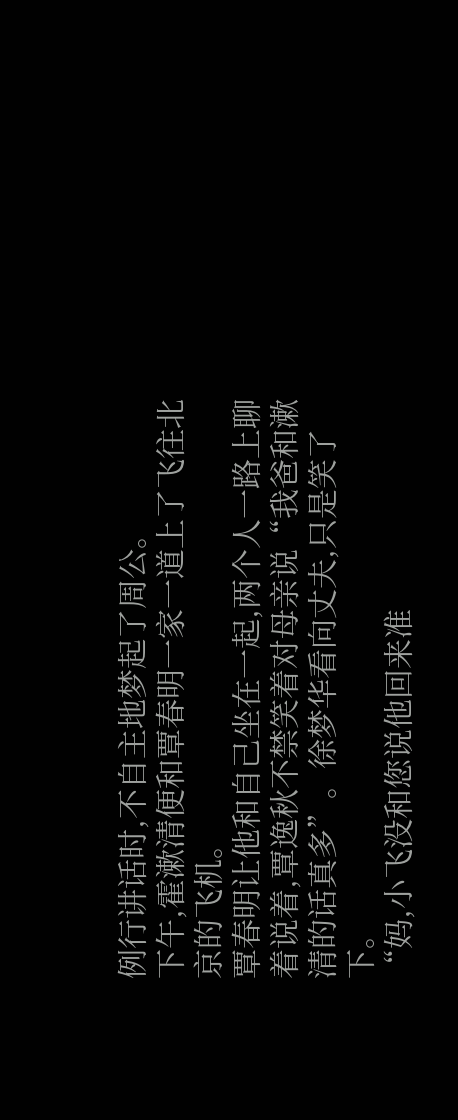例行讲话时,不自主地梦起了周公。
下午,霍漱清便和覃春明一家一道上了飞往北京的飞机。
覃春明让他和自己坐在一起,两个人一路上聊着说着,覃逸秋不禁笑着对母亲说“我爸和漱清的话真多”。徐梦华看向丈夫,只是笑了下。
“妈,小飞没和您说他回来准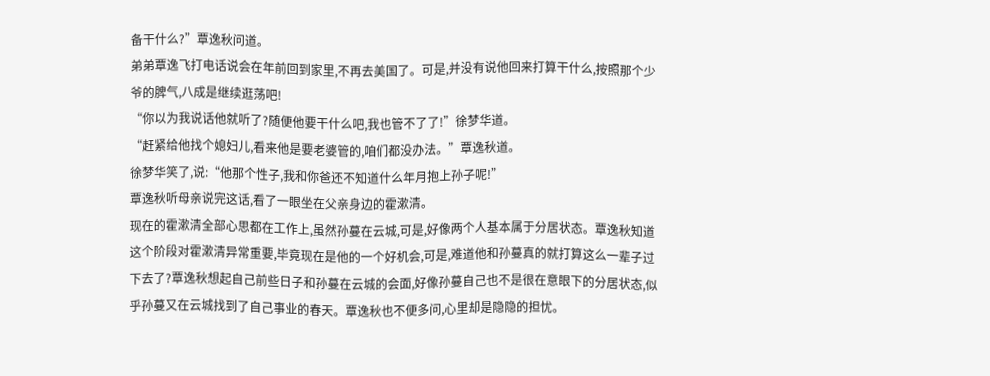备干什么?”覃逸秋问道。
弟弟覃逸飞打电话说会在年前回到家里,不再去美国了。可是,并没有说他回来打算干什么,按照那个少爷的脾气,八成是继续逛荡吧!
“你以为我说话他就听了?随便他要干什么吧,我也管不了了!”徐梦华道。
“赶紧给他找个媳妇儿,看来他是要老婆管的,咱们都没办法。”覃逸秋道。
徐梦华笑了,说:“他那个性子,我和你爸还不知道什么年月抱上孙子呢!”
覃逸秋听母亲说完这话,看了一眼坐在父亲身边的霍漱清。
现在的霍漱清全部心思都在工作上,虽然孙蔓在云城,可是,好像两个人基本属于分居状态。覃逸秋知道这个阶段对霍漱清异常重要,毕竟现在是他的一个好机会,可是,难道他和孙蔓真的就打算这么一辈子过下去了?覃逸秋想起自己前些日子和孙蔓在云城的会面,好像孙蔓自己也不是很在意眼下的分居状态,似乎孙蔓又在云城找到了自己事业的春天。覃逸秋也不便多问,心里却是隐隐的担忧。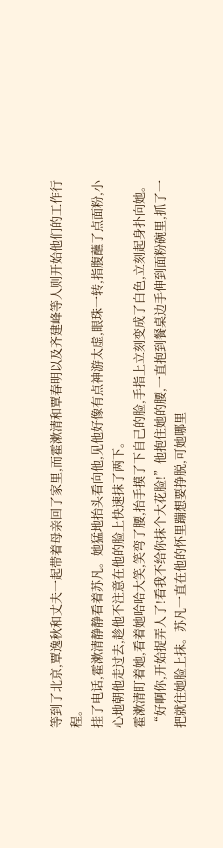等到了北京,覃逸秋和丈夫一起带着母亲回了家里,而霍漱清和覃春明以及齐建峰等人则开始他们的工作行程。
挂了电话,霍漱清静静看着苏凡。她猛地抬头看向他,见他好像有点神游太虚,眼珠一转,指腹蘸了点面粉,小心地朝他走过去,趁他不注意在他的脸上快速抹了两下。
霍漱清盯着她,看着她哈哈大笑,笑弯了腰,抬手摸了下自己的脸,手指上立刻变成了白色,立刻起身扑向她。
“好啊你,开始捉弄人了!看我不给你抹个大花脸!”他抱住她的腰,一直抱到餐桌边手伸到面粉碗里,抓了一把就往她脸上抹。苏凡一直在他的怀里蹦想要挣脱,可她哪里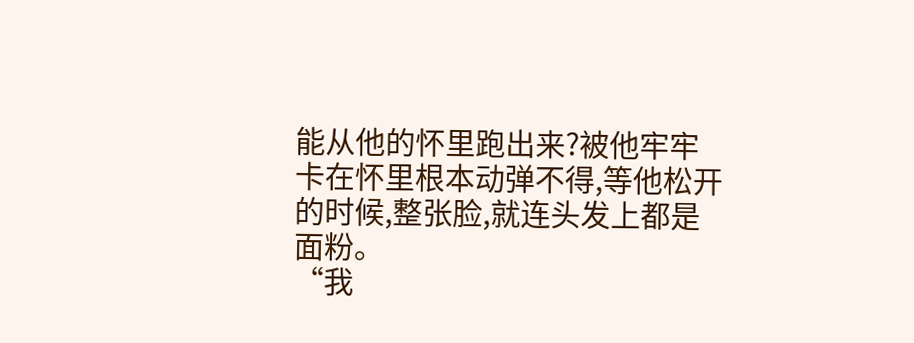能从他的怀里跑出来?被他牢牢卡在怀里根本动弹不得,等他松开的时候,整张脸,就连头发上都是面粉。
“我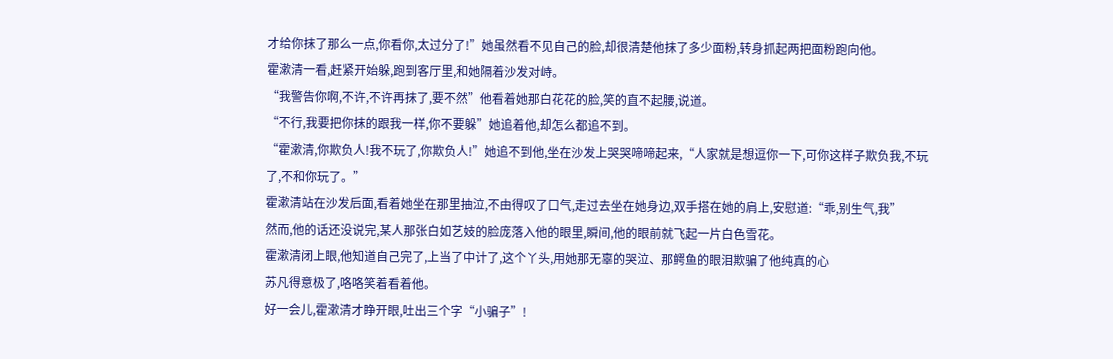才给你抹了那么一点,你看你,太过分了!”她虽然看不见自己的脸,却很清楚他抹了多少面粉,转身抓起两把面粉跑向他。
霍漱清一看,赶紧开始躲,跑到客厅里,和她隔着沙发对峙。
“我警告你啊,不许,不许再抹了,要不然”他看着她那白花花的脸,笑的直不起腰,说道。
“不行,我要把你抹的跟我一样,你不要躲”她追着他,却怎么都追不到。
“霍漱清,你欺负人!我不玩了,你欺负人!”她追不到他,坐在沙发上哭哭啼啼起来,“人家就是想逗你一下,可你这样子欺负我,不玩了,不和你玩了。”
霍漱清站在沙发后面,看着她坐在那里抽泣,不由得叹了口气,走过去坐在她身边,双手搭在她的肩上,安慰道:“乖,别生气,我”
然而,他的话还没说完,某人那张白如艺妓的脸庞落入他的眼里,瞬间,他的眼前就飞起一片白色雪花。
霍漱清闭上眼,他知道自己完了,上当了中计了,这个丫头,用她那无辜的哭泣、那鳄鱼的眼泪欺骗了他纯真的心
苏凡得意极了,咯咯笑着看着他。
好一会儿,霍漱清才睁开眼,吐出三个字“小骗子”!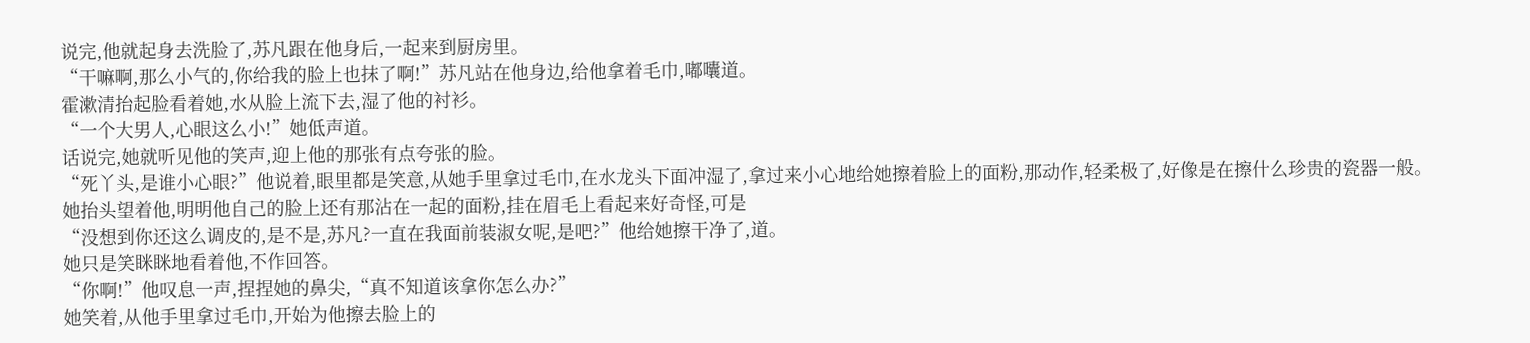说完,他就起身去洗脸了,苏凡跟在他身后,一起来到厨房里。
“干嘛啊,那么小气的,你给我的脸上也抹了啊!”苏凡站在他身边,给他拿着毛巾,嘟囔道。
霍漱清抬起脸看着她,水从脸上流下去,湿了他的衬衫。
“一个大男人,心眼这么小!”她低声道。
话说完,她就听见他的笑声,迎上他的那张有点夸张的脸。
“死丫头,是谁小心眼?”他说着,眼里都是笑意,从她手里拿过毛巾,在水龙头下面冲湿了,拿过来小心地给她擦着脸上的面粉,那动作,轻柔极了,好像是在擦什么珍贵的瓷器一般。
她抬头望着他,明明他自己的脸上还有那沾在一起的面粉,挂在眉毛上看起来好奇怪,可是
“没想到你还这么调皮的,是不是,苏凡?一直在我面前装淑女呢,是吧?”他给她擦干净了,道。
她只是笑眯眯地看着他,不作回答。
“你啊!”他叹息一声,捏捏她的鼻尖,“真不知道该拿你怎么办?”
她笑着,从他手里拿过毛巾,开始为他擦去脸上的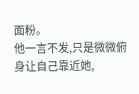面粉。
他一言不发,只是微微俯身让自己靠近她,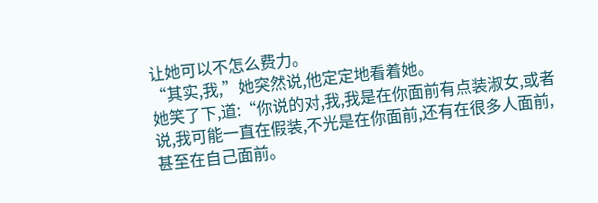让她可以不怎么费力。
“其实,我,”她突然说,他定定地看着她。
她笑了下,道:“你说的对,我,我是在你面前有点装淑女,或者说,我可能一直在假装,不光是在你面前,还有在很多人面前,甚至在自己面前。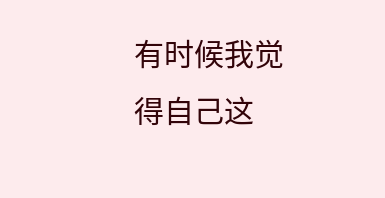有时候我觉得自己这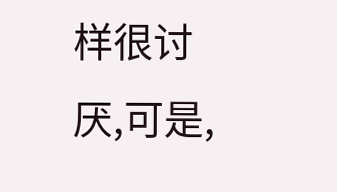样很讨厌,可是,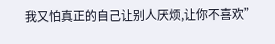我又怕真正的自己让别人厌烦,让你不喜欢”